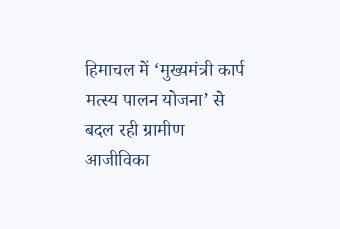हिमाचल में ‘मुख्यमंत्री कार्प मत्स्य पालन योजना’ से बदल रही ग्रामीण आजीविका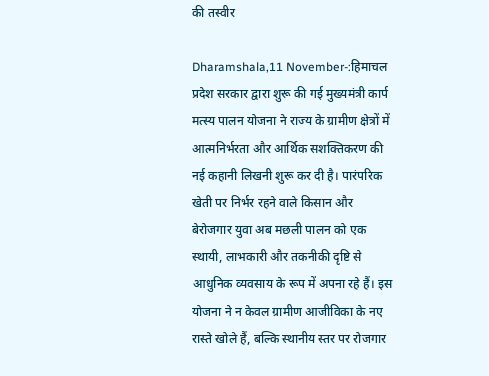की तस्वीर

Dharamshala,11 November-:हिमाचल प्रदेश सरकार द्वारा शुरू की गई मुख्यमंत्री कार्प मत्स्य पालन योजना ने राज्य के ग्रामीण क्षेत्रों में आत्मनिर्भरता और आर्थिक सशक्तिकरण की नई कहानी लिखनी शुरू कर दी है। पारंपरिक खेती पर निर्भर रहने वाले किसान और बेरोजगार युवा अब मछली पालन को एक स्थायी, लाभकारी और तकनीकी दृष्टि से आधुनिक व्यवसाय के रूप में अपना रहे हैं। इस योजना ने न केवल ग्रामीण आजीविका के नए रास्ते खोले हैं, बल्कि स्थानीय स्तर पर रोजगार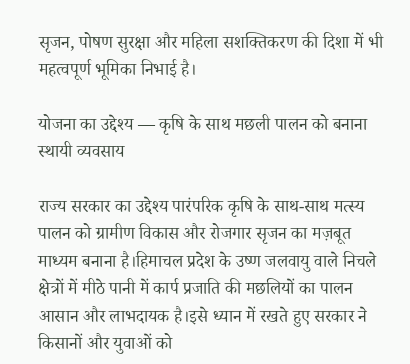सृजन, पोषण सुरक्षा और महिला सशक्तिकरण की दिशा में भी महत्वपूर्ण भूमिका निभाई है।

योजना का उद्देश्य — कृषि के साथ मछली पालन को बनाना स्थायी व्यवसाय

राज्य सरकार का उद्देश्य पारंपरिक कृषि के साथ-साथ मत्स्य पालन को ग्रामीण विकास और रोजगार सृजन का मज़बूत माध्यम बनाना है।हिमाचल प्रदेश के उष्ण जलवायु वाले निचले क्षेत्रों में मीठे पानी में कार्प प्रजाति की मछलियों का पालन आसान और लाभदायक है।इसे ध्यान में रखते हुए सरकार ने किसानों और युवाओं को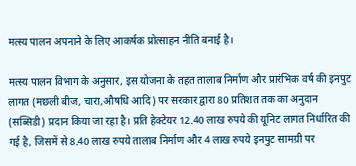मत्स्य पालन अपनाने के लिए आकर्षक प्रोत्साहन नीति बनाई है।

मत्स्य पालन विभाग के अनुसार, इस योजना के तहत तालाब निर्माण और प्रारंभिक वर्ष की इनपुट लागत (मछली बीज, चारा,औषधि आदि) पर सरकार द्वारा 80 प्रतिशत तक का अनुदान (सब्सिडी) प्रदान किया जा रहा है। प्रति हेक्टेयर 12.40 लाख रुपये की यूनिट लागत निर्धारित की गई है, जिसमें से 8.40 लाख रुपये तालाब निर्माण और 4 लाख रुपये इनपुट सामग्री पर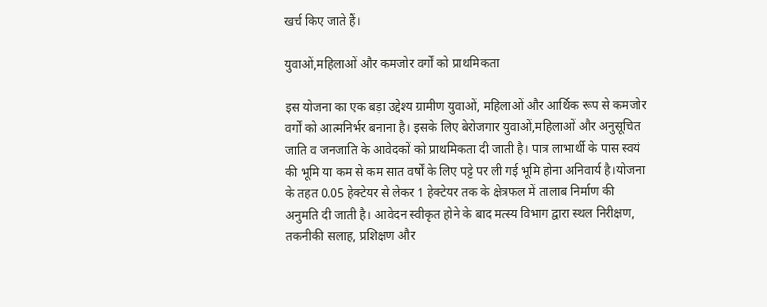खर्च किए जाते हैं।

युवाओं,महिलाओं और कमजोर वर्गों को प्राथमिकता

इस योजना का एक बड़ा उद्देश्य ग्रामीण युवाओं, महिलाओं और आर्थिक रूप से कमजोर वर्गों को आत्मनिर्भर बनाना है। इसके लिए बेरोजगार युवाओं,महिलाओं और अनुसूचित जाति व जनजाति के आवेदकों को प्राथमिकता दी जाती है। पात्र लाभार्थी के पास स्वयं की भूमि या कम से कम सात वर्षों के लिए पट्टे पर ली गई भूमि होना अनिवार्य है।योजना के तहत 0.05 हेक्टेयर से लेकर 1 हेक्टेयर तक के क्षेत्रफल में तालाब निर्माण की अनुमति दी जाती है। आवेदन स्वीकृत होने के बाद मत्स्य विभाग द्वारा स्थल निरीक्षण, तकनीकी सलाह, प्रशिक्षण और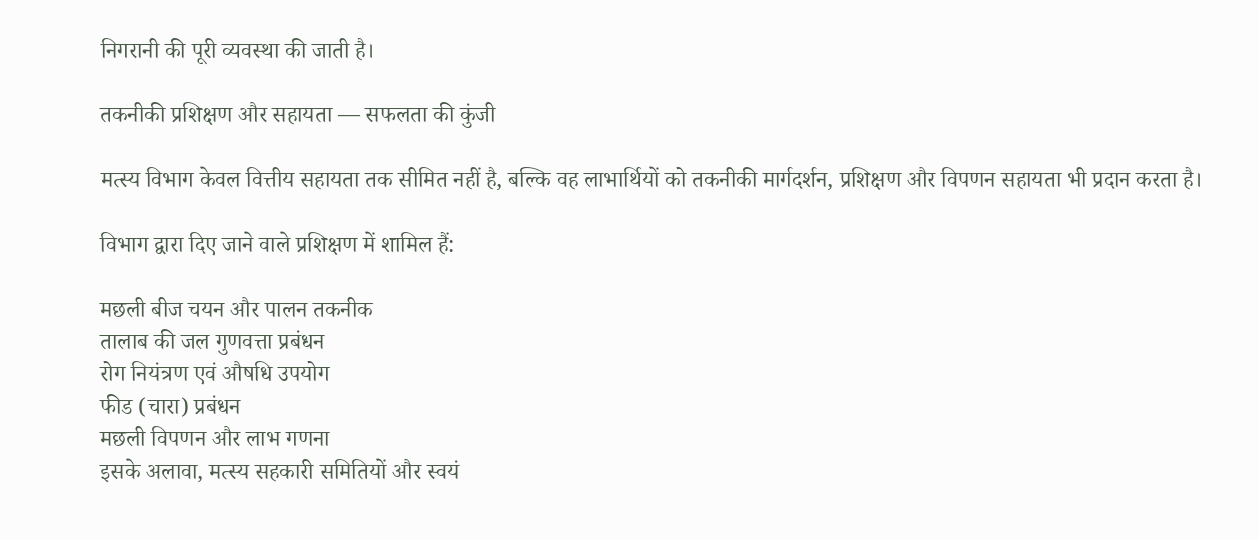निगरानी की पूरी व्यवस्था की जाती है।

तकनीकी प्रशिक्षण और सहायता — सफलता की कुंजी

मत्स्य विभाग केवल वित्तीय सहायता तक सीमित नहीं है, बल्कि वह लाभार्थियों को तकनीकी मार्गदर्शन, प्रशिक्षण और विपणन सहायता भी प्रदान करता है।

विभाग द्वारा दिए जाने वाले प्रशिक्षण में शामिल हैं:

मछली बीज चयन और पालन तकनीक
तालाब की जल गुणवत्ता प्रबंधन
रोग नियंत्रण एवं औषधि उपयोग
फीड (चारा) प्रबंधन
मछली विपणन और लाभ गणना
इसके अलावा, मत्स्य सहकारी समितियों और स्वयं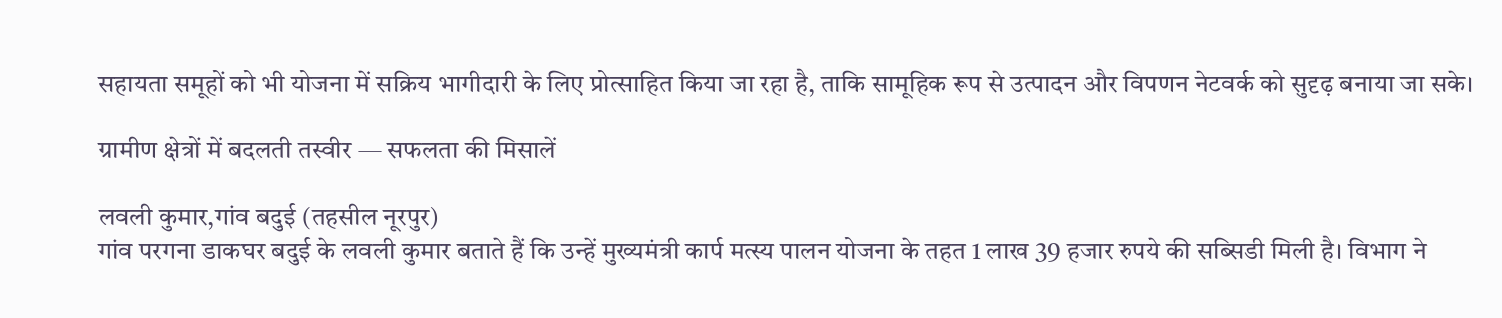सहायता समूहों को भी योजना में सक्रिय भागीदारी के लिए प्रोत्साहित किया जा रहा है, ताकि सामूहिक रूप से उत्पादन और विपणन नेटवर्क को सुदृढ़ बनाया जा सके।

ग्रामीण क्षेत्रों में बदलती तस्वीर — सफलता की मिसालें

लवली कुमार,गांव बदुई (तहसील नूरपुर)
गांव परगना डाकघर बदुई के लवली कुमार बताते हैं कि उन्हें मुख्यमंत्री कार्प मत्स्य पालन योजना के तहत 1 लाख 39 हजार रुपये की सब्सिडी मिली है। विभाग ने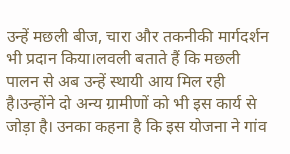उन्हें मछली बीज, चारा और तकनीकी मार्गदर्शन भी प्रदान किया।लवली बताते हैं कि मछली पालन से अब उन्हें स्थायी आय मिल रही है।उन्होंने दो अन्य ग्रामीणों को भी इस कार्य से जोड़ा है। उनका कहना है कि इस योजना ने गांव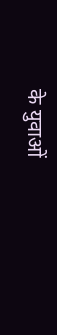के युवाओं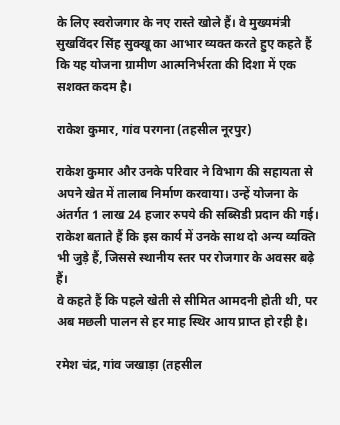के लिए स्वरोजगार के नए रास्ते खोले हैं। वे मुख्यमंत्री सुखविंदर सिंह सुक्खू का आभार व्यक्त करते हुए कहते हैं कि यह योजना ग्रामीण आत्मनिर्भरता की दिशा में एक सशक्त कदम है।

राकेश कुमार, गांव परगना (तहसील नूरपुर)

राकेश कुमार और उनके परिवार ने विभाग की सहायता से अपने खेत में तालाब निर्माण करवाया। उन्हें योजना के अंतर्गत 1 लाख 24 हजार रुपये की सब्सिडी प्रदान की गई। राकेश बताते हैं कि इस कार्य में उनके साथ दो अन्य व्यक्ति भी जुड़े हैं, जिससे स्थानीय स्तर पर रोजगार के अवसर बढ़े हैं।
वे कहते हैं कि पहले खेती से सीमित आमदनी होती थी, पर अब मछली पालन से हर माह स्थिर आय प्राप्त हो रही है।

रमेश चंद्र, गांव जखाड़ा (तहसील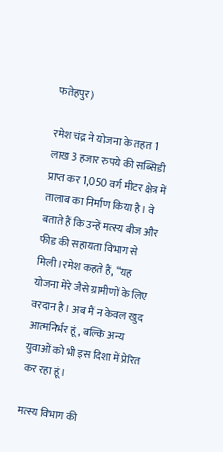फतेहपुर)

रमेश चंद्र ने योजना के तहत 1 लाख 3 हजार रुपये की सब्सिडी प्राप्त कर 1,050 वर्ग मीटर क्षेत्र में तालाब का निर्माण किया है। वे बताते हैं कि उन्हें मत्स्य बीज और फीड की सहायता विभाग से मिली।रमेश कहते हैं, “यह योजना मेरे जैसे ग्रामीणों के लिए वरदान है। अब मैं न केवल खुद आत्मनिर्भर हूं, बल्कि अन्य युवाओं को भी इस दिशा में प्रेरित कर रहा हूं।

मत्स्य विभाग की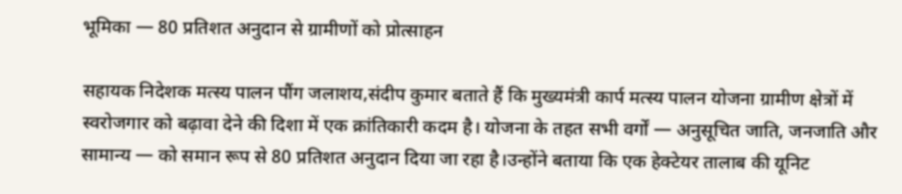भूमिका — 80 प्रतिशत अनुदान से ग्रामीणों को प्रोत्साहन

सहायक निदेशक मत्स्य पालन पौंग जलाशय,संदीप कुमार बताते हैं कि मुख्यमंत्री कार्प मत्स्य पालन योजना ग्रामीण क्षेत्रों में स्वरोजगार को बढ़ावा देने की दिशा में एक क्रांतिकारी कदम है। योजना के तहत सभी वर्गों — अनुसूचित जाति, जनजाति और सामान्य — को समान रूप से 80 प्रतिशत अनुदान दिया जा रहा है।उन्होंने बताया कि एक हेक्टेयर तालाब की यूनिट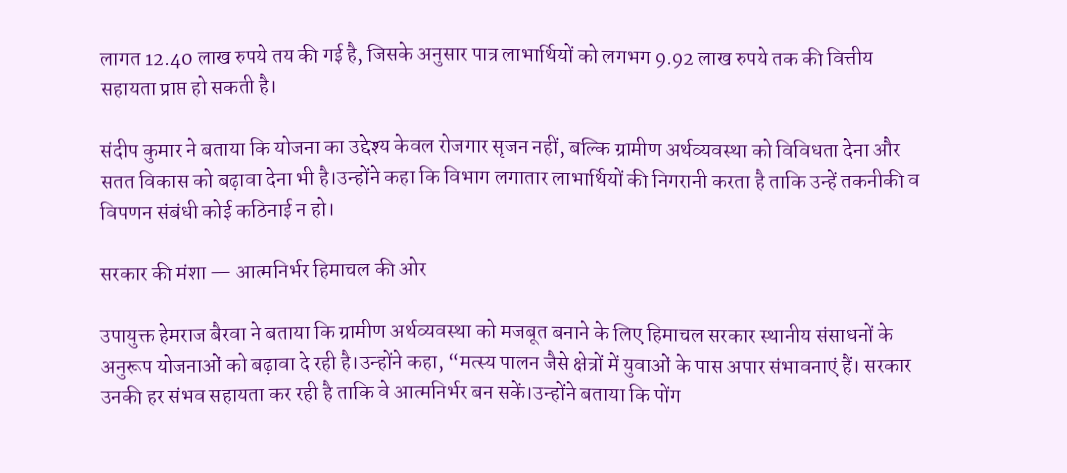लागत 12.40 लाख रुपये तय की गई है, जिसके अनुसार पात्र लाभार्थियों को लगभग 9.92 लाख रुपये तक की वित्तीय सहायता प्राप्त हो सकती है।

संदीप कुमार ने बताया कि योजना का उद्देश्य केवल रोजगार सृजन नहीं, बल्कि ग्रामीण अर्थव्यवस्था को विविधता देना और सतत विकास को बढ़ावा देना भी है।उन्होंने कहा कि विभाग लगातार लाभार्थियों की निगरानी करता है ताकि उन्हें तकनीकी व विपणन संबंधी कोई कठिनाई न हो।

सरकार की मंशा — आत्मनिर्भर हिमाचल की ओर

उपायुक्त हेमराज बैरवा ने बताया कि ग्रामीण अर्थव्यवस्था को मजबूत बनाने के लिए हिमाचल सरकार स्थानीय संसाधनों के अनुरूप योजनाओं को बढ़ावा दे रही है।उन्होंने कहा, “मत्स्य पालन जैसे क्षेत्रों में युवाओं के पास अपार संभावनाएं हैं। सरकार उनकी हर संभव सहायता कर रही है ताकि वे आत्मनिर्भर बन सकें।उन्होंने बताया कि पोंग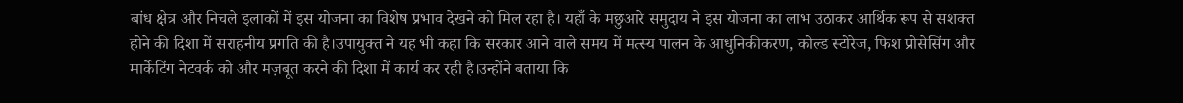बांध क्षेत्र और निचले इलाकों में इस योजना का विशेष प्रभाव देखने को मिल रहा है। यहाँ के मछुआरे समुदाय ने इस योजना का लाभ उठाकर आर्थिक रूप से सशक्त होने की दिशा में सराहनीय प्रगति की है।उपायुक्त ने यह भी कहा कि सरकार आने वाले समय में मत्स्य पालन के आधुनिकीकरण, कोल्ड स्टोरेज, फिश प्रोसेसिंग और मार्केटिंग नेटवर्क को और मज़बूत करने की दिशा में कार्य कर रही है।उन्होंने बताया कि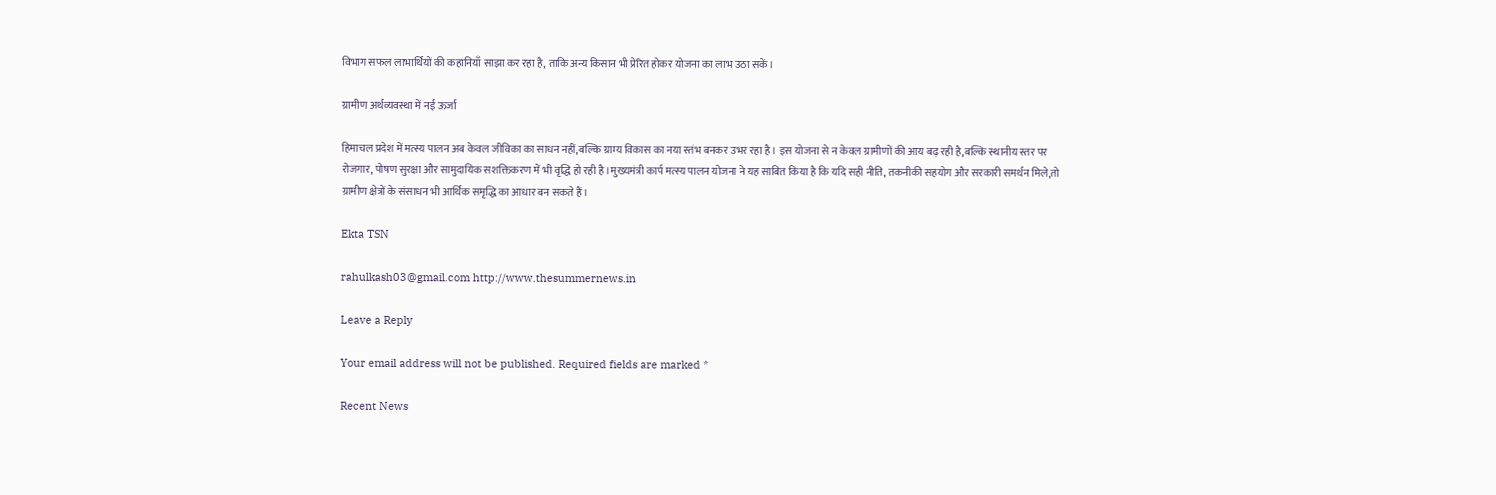विभाग सफल लाभार्थियों की कहानियाँ साझा कर रहा है, ताकि अन्य किसान भी प्रेरित होकर योजना का लाभ उठा सकें।

ग्रामीण अर्थव्यवस्था में नई ऊर्जा

हिमाचल प्रदेश में मत्स्य पालन अब केवल जीविका का साधन नहीं,बल्कि ग्राम्य विकास का नया स्तंभ बनकर उभर रहा है। इस योजना से न केवल ग्रामीणों की आय बढ़ रही है,बल्कि स्थानीय स्तर पर रोजगार, पोषण सुरक्षा और सामुदायिक सशक्तिकरण में भी वृद्धि हो रही है।मुख्यमंत्री कार्प मत्स्य पालन योजना ने यह साबित किया है कि यदि सही नीति, तकनीकी सहयोग और सरकारी समर्थन मिले,तो ग्रामीण क्षेत्रों के संसाधन भी आर्थिक समृद्धि का आधार बन सकते हैं।

Ekta TSN

rahulkash03@gmail.com http://www.thesummernews.in

Leave a Reply

Your email address will not be published. Required fields are marked *

Recent News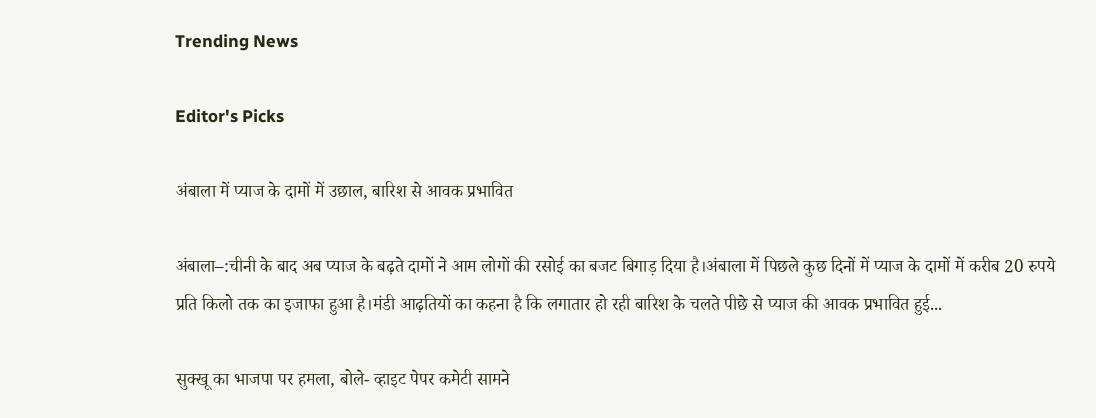Trending News

Editor's Picks

अंबाला में प्याज के दामों में उछाल, बारिश से आवक प्रभावित

अंबाला–:चीनी के बाद अब प्याज के बढ़ते दामों ने आम लोगों की रसोई का बजट बिगाड़ दिया है।अंबाला में पिछले कुछ दिनों में प्याज के दामों में करीब 20 रुपये प्रति किलो तक का इजाफा हुआ है।मंडी आढ़तियों का कहना है कि लगातार हो रही बारिश के चलते पीछे से प्याज की आवक प्रभावित हुई...

सुक्खू का भाजपा पर हमला, बोले- व्हाइट पेपर कमेटी सामने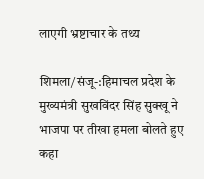लाएगी भ्रष्टाचार के तथ्य

शिमला/संजू-:हिमाचल प्रदेश के मुख्यमंत्री सुखविंदर सिंह सुक्खू ने भाजपा पर तीखा हमला बोलते हुए कहा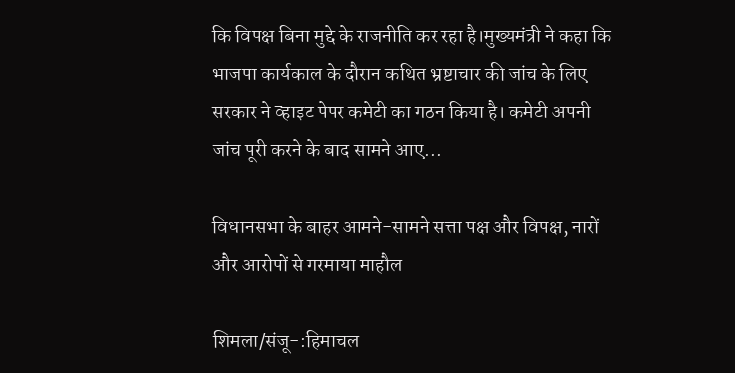कि विपक्ष बिना मुद्दे के राजनीति कर रहा है।मुख्यमंत्री ने कहा कि भाजपा कार्यकाल के दौरान कथित भ्रष्टाचार की जांच के लिए सरकार ने व्हाइट पेपर कमेटी का गठन किया है। कमेटी अपनी जांच पूरी करने के बाद सामने आए...

विधानसभा के बाहर आमने-सामने सत्ता पक्ष और विपक्ष, नारों और आरोपों से गरमाया माहौल

शिमला/संजू-:हिमाचल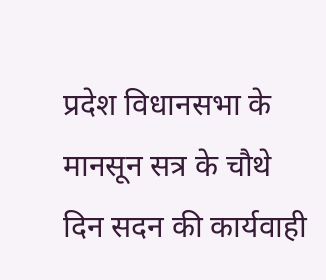प्रदेश विधानसभा के मानसून सत्र के चौथे दिन सदन की कार्यवाही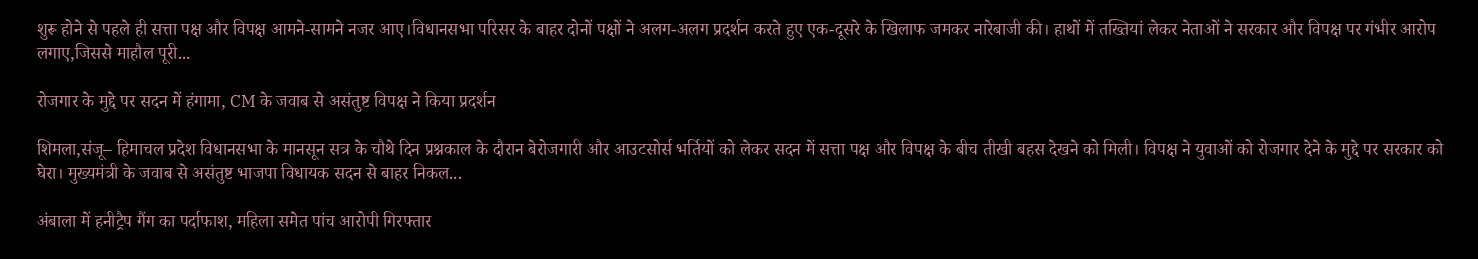शुरू होने से पहले ही सत्ता पक्ष और विपक्ष आमने-सामने नजर आए।विधानसभा परिसर के बाहर दोनों पक्षों ने अलग-अलग प्रदर्शन करते हुए एक-दूसरे के खिलाफ जमकर नारेबाजी की। हाथों में तख्तियां लेकर नेताओं ने सरकार और विपक्ष पर गंभीर आरोप लगाए,जिससे माहौल पूरी...

रोजगार के मुद्दे पर सदन में हंगामा, CM के जवाब से असंतुष्ट विपक्ष ने किया प्रदर्शन

शिमला,संजू– हिमाचल प्रदेश विधानसभा के मानसून सत्र के चौथे दिन प्रश्नकाल के दौरान बेरोजगारी और आउटसोर्स भर्तियों को लेकर सदन में सत्ता पक्ष और विपक्ष के बीच तीखी बहस देखने को मिली। विपक्ष ने युवाओं को रोजगार देने के मुद्दे पर सरकार को घेरा। मुख्यमंत्री के जवाब से असंतुष्ट भाजपा विधायक सदन से बाहर निकल...

अंबाला में हनीट्रैप गैंग का पर्दाफाश, महिला समेत पांच आरोपी गिरफ्तार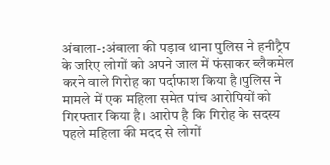अंबाला-:अंबाला की पड़ाव थाना पुलिस ने हनीट्रैप के जरिए लोगों को अपने जाल में फंसाकर ब्लैकमेल करने वाले गिरोह का पर्दाफाश किया है।पुलिस ने मामले में एक महिला समेत पांच आरोपियों को गिरफ्तार किया है। आरोप है कि गिरोह के सदस्य पहले महिला की मदद से लोगों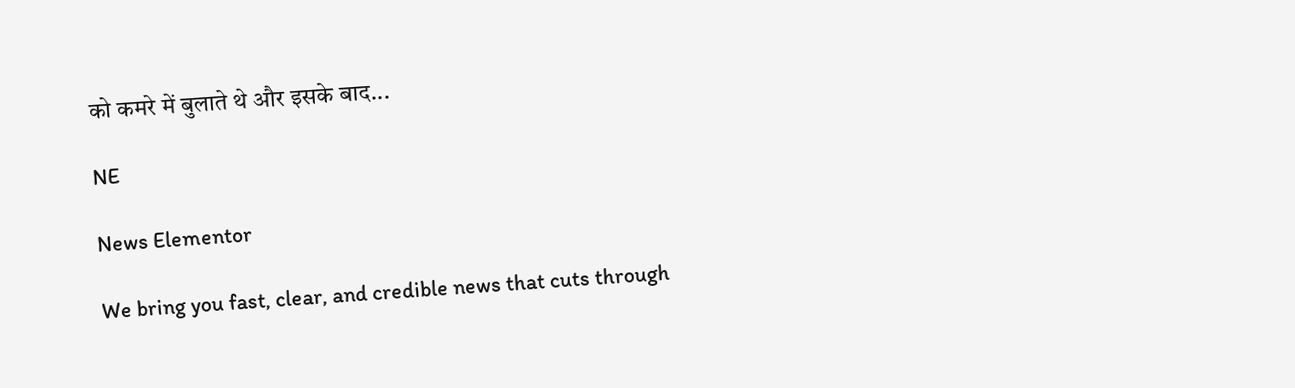को कमरे में बुलाते थे और इसके बाद...

NE

News Elementor

We bring you fast, clear, and credible news that cuts through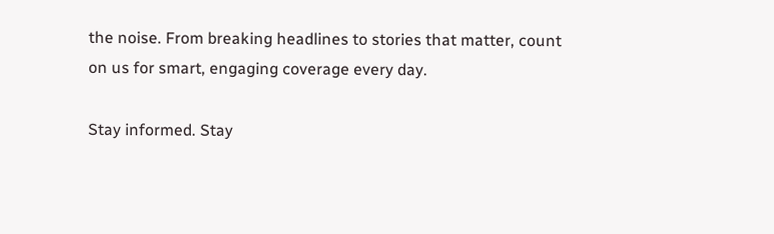the noise. From breaking headlines to stories that matter, count on us for smart, engaging coverage every day.

Stay informed. Stay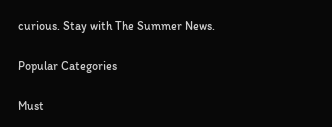curious. Stay with The Summer News.

Popular Categories

Must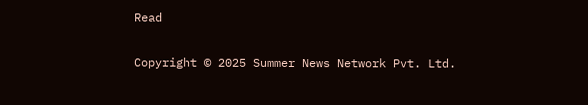Read

Copyright © 2025 Summer News Network Pvt. Ltd.